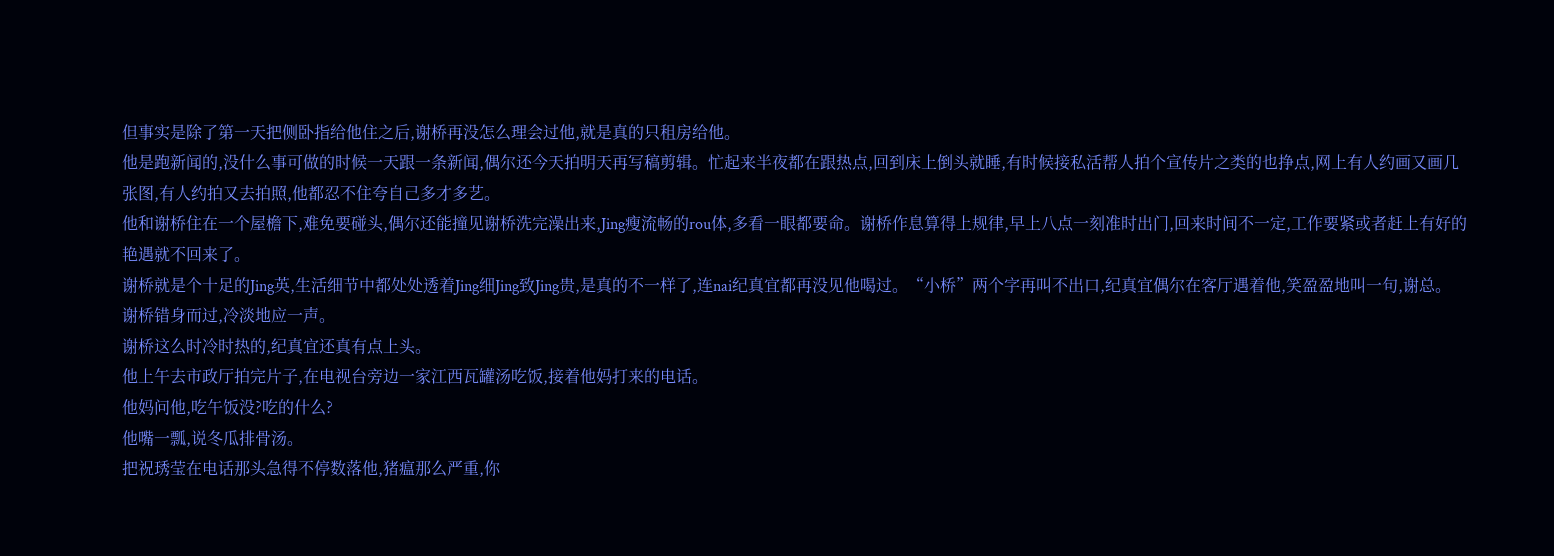但事实是除了第一天把侧卧指给他住之后,谢桥再没怎么理会过他,就是真的只租房给他。
他是跑新闻的,没什么事可做的时候一天跟一条新闻,偶尔还今天拍明天再写稿剪辑。忙起来半夜都在跟热点,回到床上倒头就睡,有时候接私活帮人拍个宣传片之类的也挣点,网上有人约画又画几张图,有人约拍又去拍照,他都忍不住夸自己多才多艺。
他和谢桥住在一个屋檐下,难免要碰头,偶尔还能撞见谢桥洗完澡出来,Jing瘦流畅的rou体,多看一眼都要命。谢桥作息算得上规律,早上八点一刻准时出门,回来时间不一定,工作要紧或者赶上有好的艳遇就不回来了。
谢桥就是个十足的Jing英,生活细节中都处处透着Jing细Jing致Jing贵,是真的不一样了,连nai纪真宜都再没见他喝过。“小桥”两个字再叫不出口,纪真宜偶尔在客厅遇着他,笑盈盈地叫一句,谢总。
谢桥错身而过,冷淡地应一声。
谢桥这么时冷时热的,纪真宜还真有点上头。
他上午去市政厅拍完片子,在电视台旁边一家江西瓦罐汤吃饭,接着他妈打来的电话。
他妈问他,吃午饭没?吃的什么?
他嘴一瓢,说冬瓜排骨汤。
把祝琇莹在电话那头急得不停数落他,猪瘟那么严重,你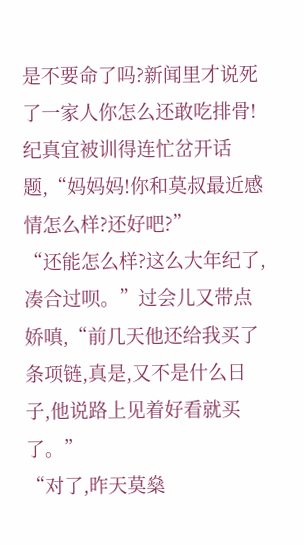是不要命了吗?新闻里才说死了一家人你怎么还敢吃排骨!
纪真宜被训得连忙岔开话题,“妈妈妈!你和莫叔最近感情怎么样?还好吧?”
“还能怎么样?这么大年纪了,凑合过呗。”过会儿又带点娇嗔,“前几天他还给我买了条项链,真是,又不是什么日子,他说路上见着好看就买了。”
“对了,昨天莫燊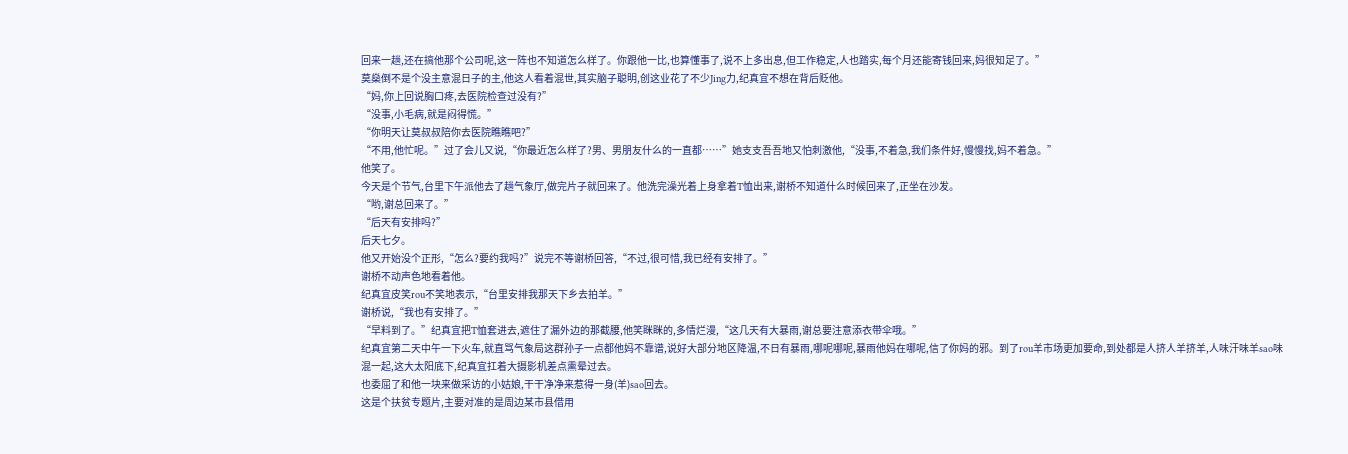回来一趟,还在搞他那个公司呢,这一阵也不知道怎么样了。你跟他一比,也算懂事了,说不上多出息,但工作稳定,人也踏实,每个月还能寄钱回来,妈很知足了。”
莫燊倒不是个没主意混日子的主,他这人看着混世,其实脑子聪明,创这业花了不少Jing力,纪真宜不想在背后贬他。
“妈,你上回说胸口疼,去医院检查过没有?”
“没事,小毛病,就是闷得慌。”
“你明天让莫叔叔陪你去医院瞧瞧吧?”
“不用,他忙呢。”过了会儿又说,“你最近怎么样了?男、男朋友什么的一直都……”她支支吾吾地又怕刺激他,“没事,不着急,我们条件好,慢慢找,妈不着急。”
他笑了。
今天是个节气,台里下午派他去了趟气象厅,做完片子就回来了。他洗完澡光着上身拿着T恤出来,谢桥不知道什么时候回来了,正坐在沙发。
“哟,谢总回来了。”
“后天有安排吗?”
后天七夕。
他又开始没个正形,“怎么?要约我吗?”说完不等谢桥回答,“不过,很可惜,我已经有安排了。”
谢桥不动声色地看着他。
纪真宜皮笑rou不笑地表示,“台里安排我那天下乡去拍羊。”
谢桥说,“我也有安排了。”
“早料到了。”纪真宜把T恤套进去,遮住了漏外边的那截腰,他笑眯眯的,多情烂漫,“这几天有大暴雨,谢总要注意添衣带伞哦。”
纪真宜第二天中午一下火车,就直骂气象局这群孙子一点都他妈不靠谱,说好大部分地区降温,不日有暴雨,哪呢哪呢,暴雨他妈在哪呢,信了你妈的邪。到了rou羊市场更加要命,到处都是人挤人羊挤羊,人味汗味羊sao味混一起,这大太阳底下,纪真宜扛着大摄影机差点熏晕过去。
也委屈了和他一块来做采访的小姑娘,干干净净来惹得一身(羊)sao回去。
这是个扶贫专题片,主要对准的是周边某市县借用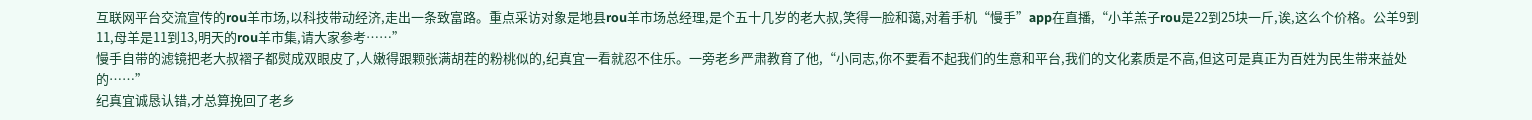互联网平台交流宣传的rou羊市场,以科技带动经济,走出一条致富路。重点采访对象是地县rou羊市场总经理,是个五十几岁的老大叔,笑得一脸和蔼,对着手机“慢手”app在直播,“小羊羔子rou是22到25块一斤,诶,这么个价格。公羊9到11,母羊是11到13,明天的rou羊市集,请大家参考……”
慢手自带的滤镜把老大叔褶子都熨成双眼皮了,人嫩得跟颗张满胡茬的粉桃似的,纪真宜一看就忍不住乐。一旁老乡严肃教育了他,“小同志,你不要看不起我们的生意和平台,我们的文化素质是不高,但这可是真正为百姓为民生带来益处的……”
纪真宜诚恳认错,才总算挽回了老乡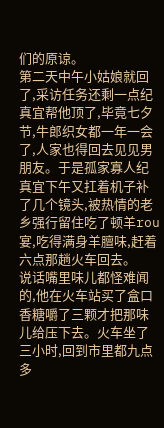们的原谅。
第二天中午小姑娘就回了,采访任务还剩一点纪真宜帮他顶了,毕竟七夕节,牛郎织女都一年一会了,人家也得回去见见男朋友。于是孤家寡人纪真宜下午又扛着机子补了几个镜头,被热情的老乡强行留住吃了顿羊rou宴,吃得满身羊膻味,赶着六点那趟火车回去。
说话嘴里味儿都怪难闻的,他在火车站买了盒口香糖嚼了三颗才把那味儿给压下去。火车坐了三小时,回到市里都九点多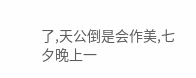了,天公倒是会作美,七夕晚上一